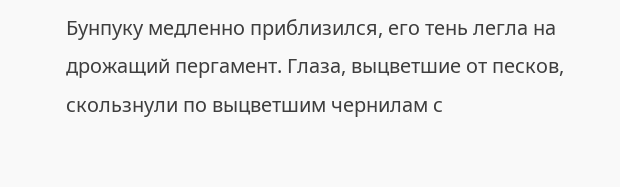Бунпуку медленно приблизился, его тень легла на дрожащий пергамент. Глаза, выцветшие от песков, скользнули по выцветшим чернилам с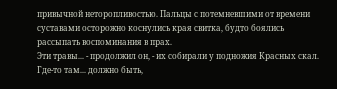привычной неторопливостью. Пальцы с потемневшими от времени суставами осторожно коснулись края свитка, будто боялись рассыпать воспоминания в прах.
Эти травы... - продолжил он, - их собирали у подножия Красных скал. Где-то там... должно быть,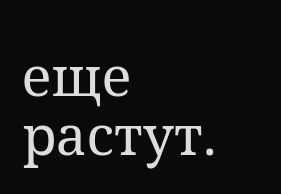еще растут.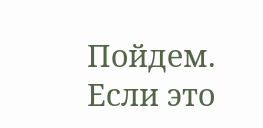Пойдем. Если это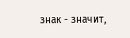знак - значит,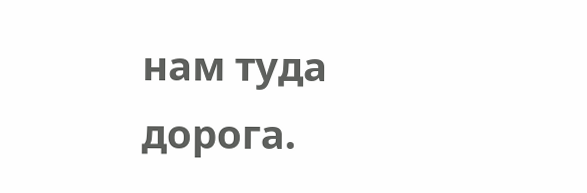нам туда дорога.